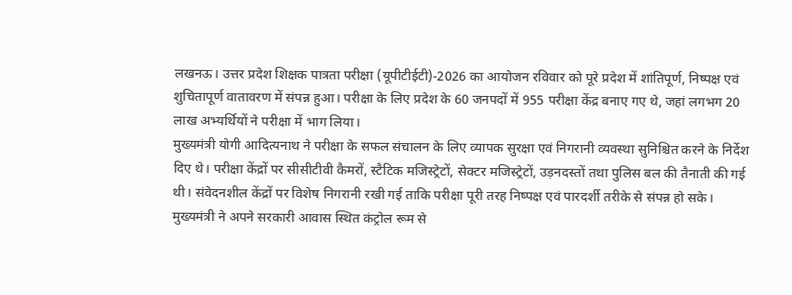लखनऊ। उत्तर प्रदेश शिक्षक पात्रता परीक्षा (यूपीटीईटी)-2026 का आयोजन रविवार को पूरे प्रदेश में शांतिपूर्ण, निष्पक्ष एवं शुचितापूर्ण वातावरण में संपन्न हुआ। परीक्षा के लिए प्रदेश के 60 जनपदों में 955 परीक्षा केंद्र बनाए गए थे, जहां लगभग 20 लाख अभ्यर्थियों ने परीक्षा में भाग लिया।
मुख्यमंत्री योगी आदित्यनाथ ने परीक्षा के सफल संचालन के लिए व्यापक सुरक्षा एवं निगरानी व्यवस्था सुनिश्चित करने के निर्देश दिए थे। परीक्षा केंद्रों पर सीसीटीवी कैमरों, स्टैटिक मजिस्ट्रेटों, सेक्टर मजिस्ट्रेटों, उड़नदस्तों तथा पुलिस बल की तैनाती की गई थी। संवेदनशील केंद्रों पर विशेष निगरानी रखी गई ताकि परीक्षा पूरी तरह निष्पक्ष एवं पारदर्शी तरीके से संपन्न हो सके।
मुख्यमंत्री ने अपने सरकारी आवास स्थित कंट्रोल रूम से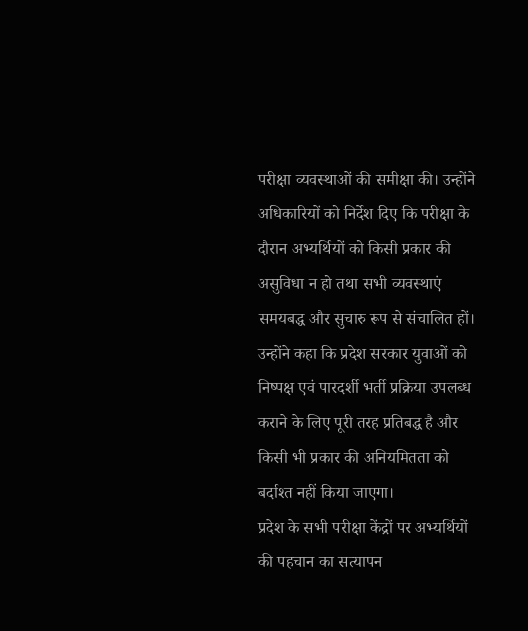परीक्षा व्यवस्थाओं की समीक्षा की। उन्होंने अधिकारियों को निर्देश दिए कि परीक्षा के दौरान अभ्यर्थियों को किसी प्रकार की असुविधा न हो तथा सभी व्यवस्थाएं समयबद्ध और सुचारु रूप से संचालित हों। उन्होंने कहा कि प्रदेश सरकार युवाओं को निष्पक्ष एवं पारदर्शी भर्ती प्रक्रिया उपलब्ध कराने के लिए पूरी तरह प्रतिबद्ध है और किसी भी प्रकार की अनियमितता को बर्दाश्त नहीं किया जाएगा।
प्रदेश के सभी परीक्षा केंद्रों पर अभ्यर्थियों की पहचान का सत्यापन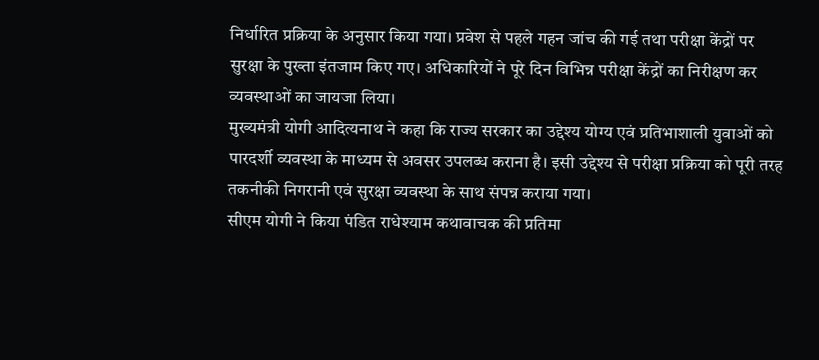निर्धारित प्रक्रिया के अनुसार किया गया। प्रवेश से पहले गहन जांच की गई तथा परीक्षा केंद्रों पर सुरक्षा के पुख्ता इंतजाम किए गए। अधिकारियों ने पूरे दिन विभिन्न परीक्षा केंद्रों का निरीक्षण कर व्यवस्थाओं का जायजा लिया।
मुख्यमंत्री योगी आदित्यनाथ ने कहा कि राज्य सरकार का उद्देश्य योग्य एवं प्रतिभाशाली युवाओं को पारदर्शी व्यवस्था के माध्यम से अवसर उपलब्ध कराना है। इसी उद्देश्य से परीक्षा प्रक्रिया को पूरी तरह तकनीकी निगरानी एवं सुरक्षा व्यवस्था के साथ संपन्न कराया गया।
सीएम योगी ने किया पंडित राधेश्याम कथावाचक की प्रतिमा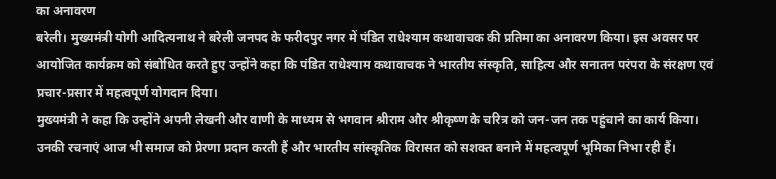का अनावरण
बरेली। मुख्यमंत्री योगी आदित्यनाथ ने बरेली जनपद के फरीदपुर नगर में पंडित राधेश्याम कथावाचक की प्रतिमा का अनावरण किया। इस अवसर पर आयोजित कार्यक्रम को संबोधित करते हुए उन्होंने कहा कि पंडित राधेश्याम कथावाचक ने भारतीय संस्कृति, साहित्य और सनातन परंपरा के संरक्षण एवं प्रचार-प्रसार में महत्वपूर्ण योगदान दिया।
मुख्यमंत्री ने कहा कि उन्होंने अपनी लेखनी और वाणी के माध्यम से भगवान श्रीराम और श्रीकृष्ण के चरित्र को जन-जन तक पहुंचाने का कार्य किया। उनकी रचनाएं आज भी समाज को प्रेरणा प्रदान करती हैं और भारतीय सांस्कृतिक विरासत को सशक्त बनाने में महत्वपूर्ण भूमिका निभा रही हैं।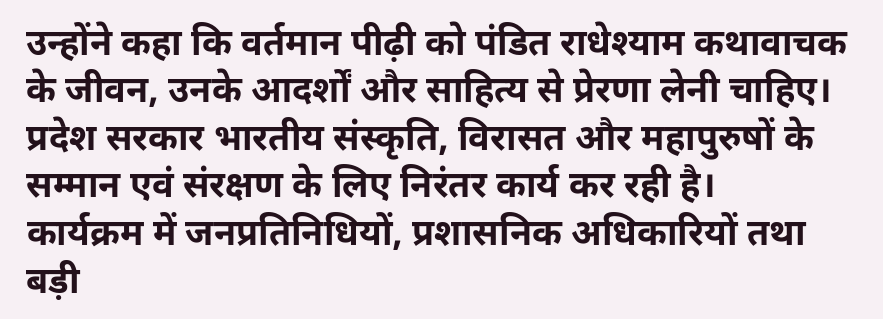उन्होंने कहा कि वर्तमान पीढ़ी को पंडित राधेश्याम कथावाचक के जीवन, उनके आदर्शों और साहित्य से प्रेरणा लेनी चाहिए। प्रदेश सरकार भारतीय संस्कृति, विरासत और महापुरुषों के सम्मान एवं संरक्षण के लिए निरंतर कार्य कर रही है।
कार्यक्रम में जनप्रतिनिधियों, प्रशासनिक अधिकारियों तथा बड़ी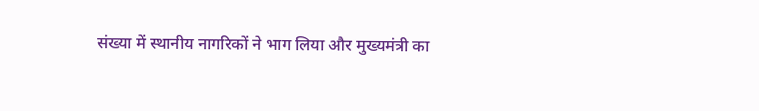संख्या में स्थानीय नागरिकों ने भाग लिया और मुख्यमंत्री का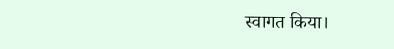स्वागत किया।